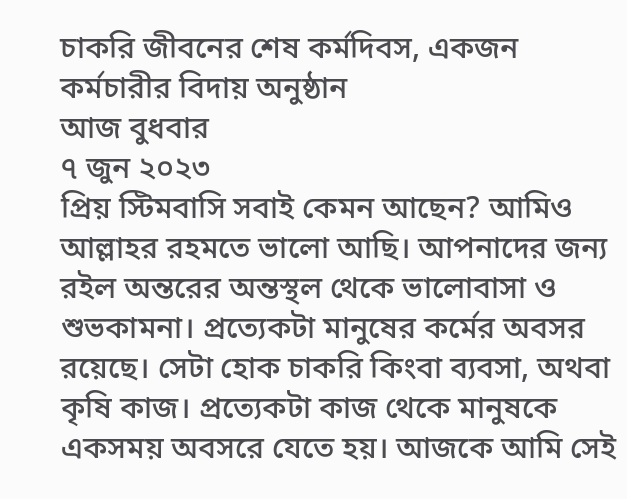চাকরি জীবনের শেষ কর্মদিবস, একজন কর্মচারীর বিদায় অনুষ্ঠান
আজ বুধবার
৭ জুন ২০২৩
প্রিয় স্টিমবাসি সবাই কেমন আছেন? আমিও আল্লাহর রহমতে ভালো আছি। আপনাদের জন্য রইল অন্তরের অন্তস্থল থেকে ভালোবাসা ও শুভকামনা। প্রত্যেকটা মানুষের কর্মের অবসর রয়েছে। সেটা হোক চাকরি কিংবা ব্যবসা, অথবা কৃষি কাজ। প্রত্যেকটা কাজ থেকে মানুষকে একসময় অবসরে যেতে হয়। আজকে আমি সেই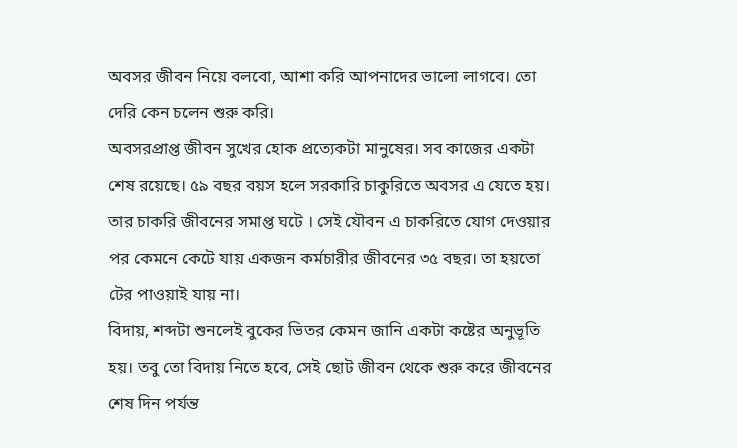অবসর জীবন নিয়ে বলবো, আশা করি আপনাদের ভালো লাগবে। তো দেরি কেন চলেন শুরু করি।
অবসরপ্রাপ্ত জীবন সুখের হোক প্রত্যেকটা মানুষের। সব কাজের একটা শেষ রয়েছে। ৫৯ বছর বয়স হলে সরকারি চাকুরিতে অবসর এ যেতে হয়। তার চাকরি জীবনের সমাপ্ত ঘটে । সেই যৌবন এ চাকরিতে যোগ দেওয়ার পর কেমনে কেটে যায় একজন কর্মচারীর জীবনের ৩৫ বছর। তা হয়তো টের পাওয়াই যায় না।
বিদায়, শব্দটা শুনলেই বুকের ভিতর কেমন জানি একটা কষ্টের অনুভূতি হয়। তবু তো বিদায় নিতে হবে, সেই ছোট জীবন থেকে শুরু করে জীবনের শেষ দিন পর্যন্ত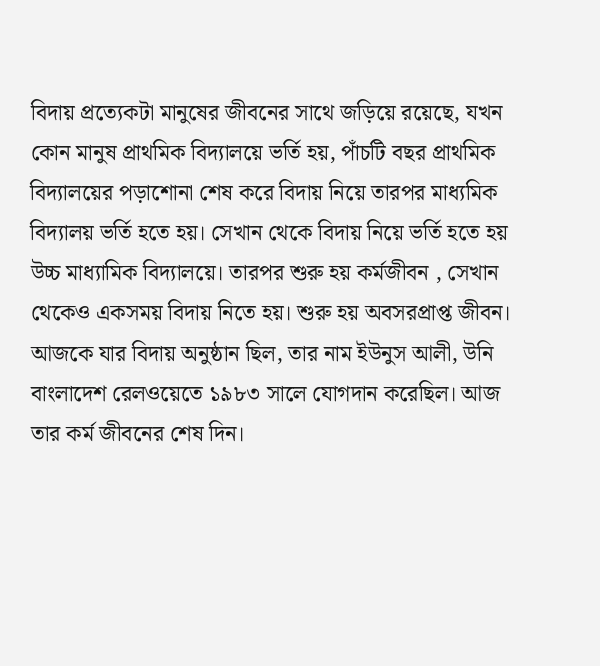বিদায় প্রত্যেকটা মানুষের জীবনের সাথে জড়িয়ে রয়েছে, যখন কোন মানুষ প্রাথমিক বিদ্যালয়ে ভর্তি হয়, পাঁচটি বছর প্রাথমিক বিদ্যালয়ের পড়াশোনা শেষ করে বিদায় নিয়ে তারপর মাধ্যমিক বিদ্যালয় ভর্তি হতে হয়। সেখান থেকে বিদায় নিয়ে ভর্তি হতে হয় উচ্চ মাধ্যামিক বিদ্যালয়ে। তারপর শুরু হয় কর্মজীবন , সেখান থেকেও একসময় বিদায় নিতে হয়। শুরু হয় অবসরপ্রাপ্ত জীবন।
আজকে যার বিদায় অনুষ্ঠান ছিল, তার নাম ইউনুস আলী, উনি বাংলাদেশ রেলওয়েতে ১৯৮৩ সালে যোগদান করেছিল। আজ তার কর্ম জীবনের শেষ দিন।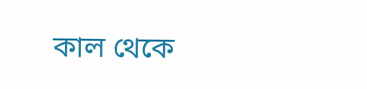কাল থেকে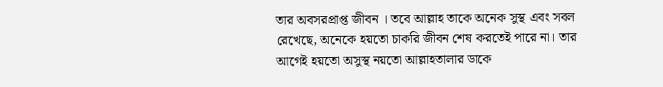তার অবসরপ্রাপ্ত জীবন । তবে আল্লাহ তাকে অনেক সুস্থ এবং সবল রেখেছে, অনেকে হয়তো চাকরি জীবন শেষ করতেই পারে না। তার আগেই হয়তো অসুস্থ নয়তো আল্লাহতালার ডাকে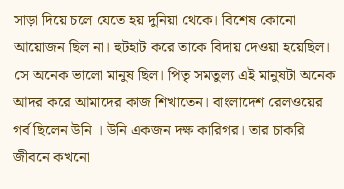সাড়া দিয়ে চলে যেতে হয় দুনিয়া থেকে। বিশেষ কোনো আয়োজন ছিল না। হুটহাট করে তাকে বিদায় দেওয়া হয়েছিল।
সে অনেক ভালো মানুষ ছিল। পিতৃ সমতুল্য এই মানুষটা অনেক আদর করে আমাদের কাজ শিখাতেন। বাংলাদেশ রেলওয়ের গর্ব ছিলেন উনি । উনি একজন দক্ষ কারিগর। তার চাকরি জীবনে কখনো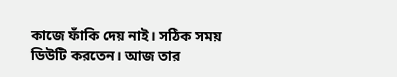কাজে ফাঁকি দেয় নাই। সঠিক সময় ডিউটি করতেন। আজ তার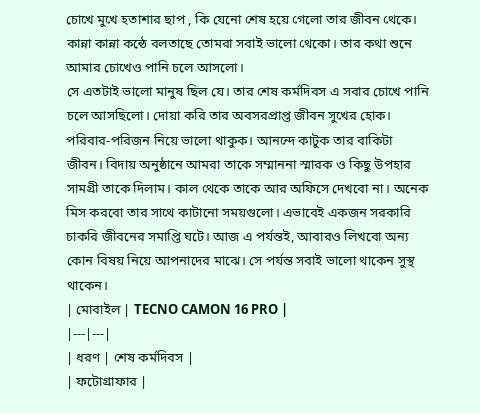চোখে মুখে হতাশার ছাপ , কি যেনো শেষ হয়ে গেলো তার জীবন থেকে। কান্না কান্না কন্ঠে বলতাছে তোমরা সবাই ভালো থেকো। তার কথা শুনে আমার চোখেও পানি চলে আসলো।
সে এতটাই ভালো মানুষ ছিল যে। তার শেষ কর্মদিবস এ সবার চোখে পানি চলে আসছিলো। দোয়া করি তার অবসরপ্রাপ্ত জীবন সুখের হোক। পরিবার-পরিজন নিয়ে ভালো থাকুক। আনন্দে কাটুক তার বাকিটা জীবন। বিদায় অনুষ্ঠানে আমরা তাকে সম্মাননা স্মারক ও কিছু উপহার সামগ্রী তাকে দিলাম। কাল থেকে তাকে আর অফিসে দেখবো না। অনেক মিস করবো তার সাথে কাটানো সময়গুলো। এভাবেই একজন সরকারি চাকরি জীবনের সমাপ্তি ঘটে। আজ এ পর্যন্তই, আবারও লিখবো অন্য কোন বিষয় নিয়ে আপনাদের মাঝে। সে পর্যন্ত সবাই ভালো থাকেন সুস্থ থাকেন।
| মোবাইল | TECNO CAMON 16 PRO |
|---|---|
| ধরণ | শেষ কর্মদিবস |
| ফটোগ্রাফার |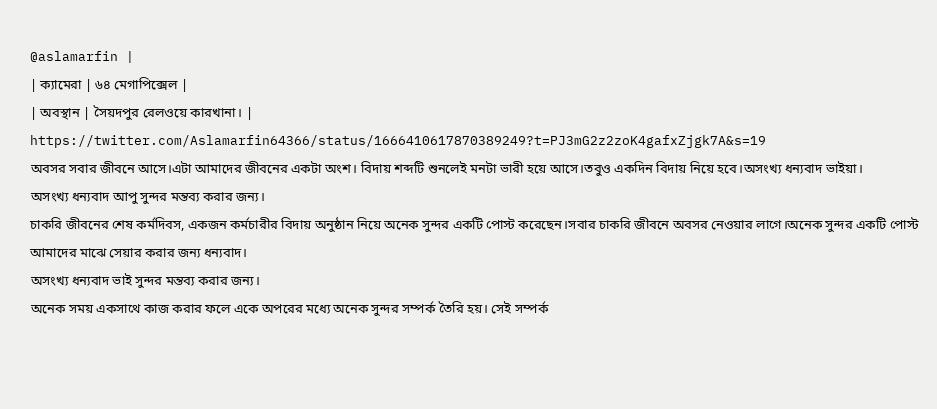@aslamarfin |
| ক্যামেরা | ৬৪ মেগাপিক্সেল |
| অবস্থান | সৈয়দপুর রেলওয়ে কারখানা। |
https://twitter.com/Aslamarfin64366/status/1666410617870389249?t=PJ3mG2z2zoK4gafxZjgk7A&s=19
অবসর সবার জীবনে আসে।এটা আমাদের জীবনের একটা অংশ। বিদায় শব্দটি শুনলেই মনটা ভারী হয়ে আসে।তবুও একদিন বিদায় নিয়ে হবে।অসংখ্য ধন্যবাদ ভাইয়া।
অসংখ্য ধন্যবাদ আপু সুন্দর মন্তব্য করার জন্য।
চাকরি জীবনের শেষ কর্মদিবস, একজন কর্মচারীর বিদায় অনুষ্ঠান নিয়ে অনেক সুন্দর একটি পোস্ট করেছেন।সবার চাকরি জীবনে অবসর নেওয়ার লাগে।অনেক সুন্দর একটি পোস্ট আমাদের মাঝে সেয়ার করার জন্য ধন্যবাদ।
অসংখ্য ধন্যবাদ ভাই সুন্দর মন্তব্য করার জন্য।
অনেক সময় একসাথে কাজ করার ফলে একে অপরের মধ্যে অনেক সুন্দর সম্পর্ক তৈরি হয়। সেই সম্পর্ক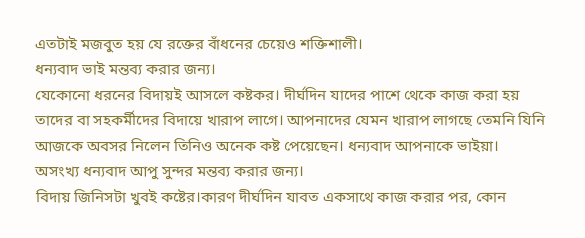এতটাই মজবুত হয় যে রক্তের বাঁধনের চেয়েও শক্তিশালী।
ধন্যবাদ ভাই মন্তব্য করার জন্য।
যেকোনো ধরনের বিদায়ই আসলে কষ্টকর। দীর্ঘদিন যাদের পাশে থেকে কাজ করা হয় তাদের বা সহকর্মীদের বিদায়ে খারাপ লাগে। আপনাদের যেমন খারাপ লাগছে তেমনি যিনি আজকে অবসর নিলেন তিনিও অনেক কষ্ট পেয়েছেন। ধন্যবাদ আপনাকে ভাইয়া।
অসংখ্য ধন্যবাদ আপু সুন্দর মন্তব্য করার জন্য।
বিদায় জিনিসটা খুবই কষ্টের।কারণ দীর্ঘদিন যাবত একসাথে কাজ করার পর, কোন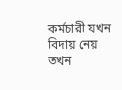কর্মচারী যখন বিদায় নেয় তখন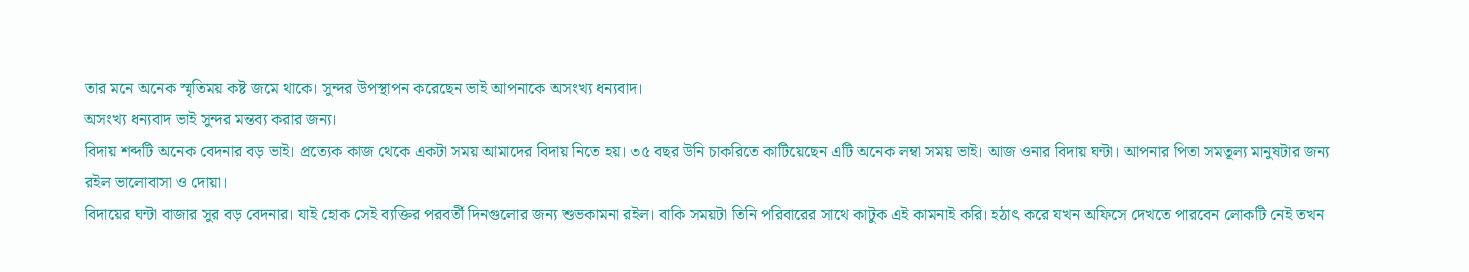তার মনে অনেক স্মৃতিময় কষ্ট জমে থাকে। সুন্দর উপস্থাপন করেছেন ভাই আপনাকে অসংখ্য ধন্যবাদ।
অসংখ্য ধন্যবাদ ভাই সুন্দর মন্তব্য করার জন্য।
বিদায় শব্দটি অনেক বেদনার বড় ভাই। প্রত্যেক কাজ থেকে একটা সময় আমাদের বিদায় নিতে হয়। ৩৫ বছর উনি চাকরিতে কাটিয়েছেন এটি অনেক লম্বা সময় ভাই। আজ ওনার বিদায় ঘন্টা। আপনার পিতা সমতূল্য মানুষটার জন্য রইল ভালোবাসা ও দোয়া।
বিদায়ের ঘন্টা বাজার সুর বড় বেদনার। যাই হোক সেই ব্যক্তির পরবর্তী দিনগুলোর জন্য শুভকামনা রইল। বাকি সময়টা তিনি পরিবারের সাথে কাটুক এই কামনাই করি। হঠাৎ করে যখন অফিসে দেখতে পারবেন লোকটি নেই তখন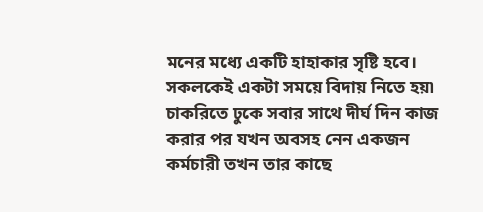মনের মধ্যে একটি হাহাকার সৃষ্টি হবে।
সকলকেই একটা সময়ে বিদায় নিতে হয়৷ চাকরিতে ঢুকে সবার সাথে দীর্ঘ দিন কাজ করার পর যখন অবসহ নেন একজন কর্মচারী তখন তার কাছে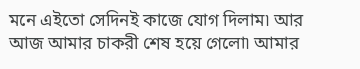মনে এইতো সেদিনই কাজে যোগ দিলাম৷ আর আজ আমার চাকরী শেষ হয়ে গেলো৷ আমার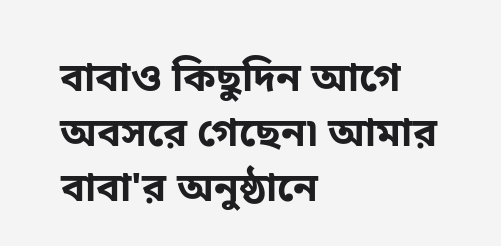বাবাও কিছুদিন আগে অবসরে গেছেন৷ আমার বাবা'র অনুষ্ঠানে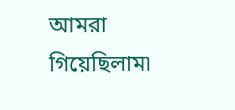আমরা গিয়েছিলাম৷